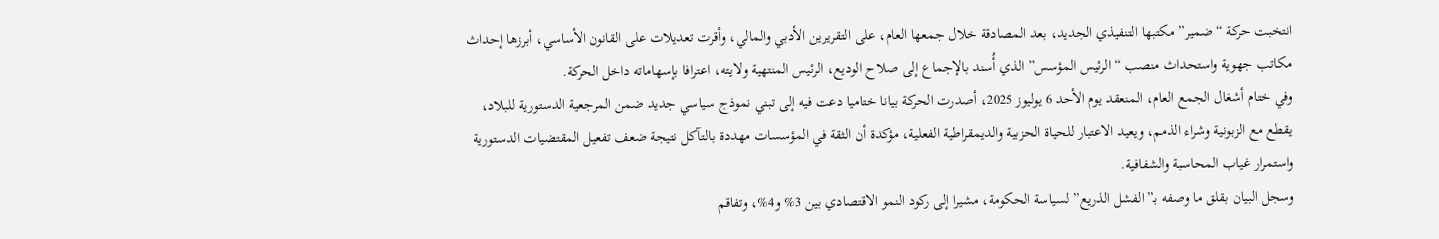انتخبت حركة “ضمير” مكتبها التنفيذي الجديد، بعد المصادقة خلال جمعها العام، على التقريرين الأدبي والمالي، وأقرت تعديلات على القانون الأساسي، أبرزها إحداث مكاتب جهوية واستحداث منصب “الرئيس المؤسس” الذي أُسند بالإجماع إلى صلاح الوديع، الرئيس المنتهية ولايته، اعترافا بإسهاماته داخل الحركة.
وفي ختام أشغال الجمع العام، المنعقد يوم الأحد 6 يوليوز 2025، أصدرت الحركة بيانا ختاميا دعت فيه إلى تبني نموذج سياسي جديد ضمن المرجعية الدستورية للبلاد، يقطع مع الزبونية وشراء الذمم، ويعيد الاعتبار للحياة الحزبية والديمقراطية الفعلية، مؤكدة أن الثقة في المؤسسات مهددة بالتآكل نتيجة ضعف تفعيل المقتضيات الدستورية واستمرار غياب المحاسبة والشفافية.
وسجل البيان بقلق ما وصفه بـ”الفشل الذريع” لسياسة الحكومة، مشيرا إلى ركود النمو الاقتصادي بين 3% و4%، وتفاقم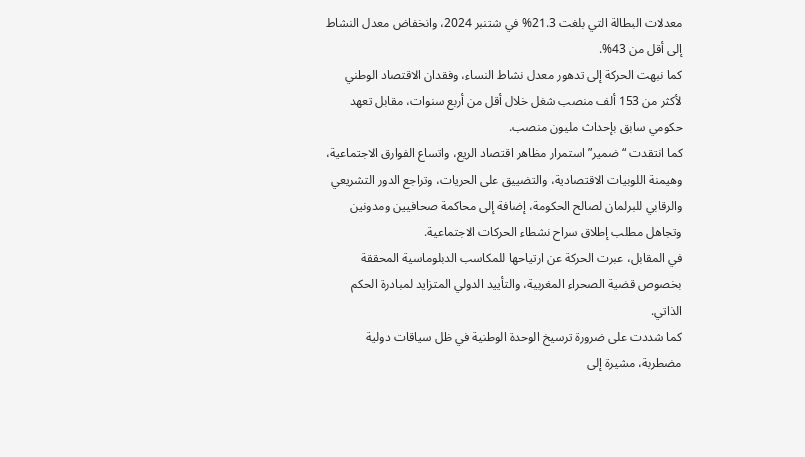معدلات البطالة التي بلغت 21.3% في شتنبر 2024، وانخفاض معدل النشاط إلى أقل من 43%.
كما نبهت الحركة إلى تدهور معدل نشاط النساء، وفقدان الاقتصاد الوطني لأكثر من 153 ألف منصب شغل خلال أقل من أربع سنوات، مقابل تعهد حكومي سابق بإحداث مليون منصب.
كما انتقدت “ضمير” استمرار مظاهر اقتصاد الريع، واتساع الفوارق الاجتماعية، وهيمنة اللوبيات الاقتصادية، والتضييق على الحريات، وتراجع الدور التشريعي والرقابي للبرلمان لصالح الحكومة، إضافة إلى محاكمة صحافيين ومدونين وتجاهل مطلب إطلاق سراح نشطاء الحركات الاجتماعية.
في المقابل، عبرت الحركة عن ارتياحها للمكاسب الدبلوماسية المحققة بخصوص قضية الصحراء المغربية، والتأييد الدولي المتزايد لمبادرة الحكم الذاتي.
كما شددت على ضرورة ترسيخ الوحدة الوطنية في ظل سياقات دولية مضطربة، مشيرة إلى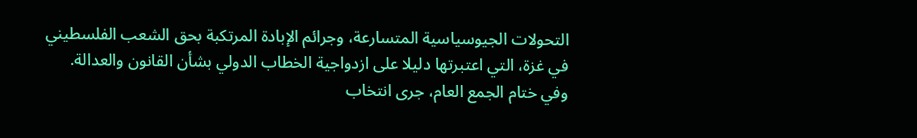التحولات الجيوسياسية المتسارعة، وجرائم الإبادة المرتكبة بحق الشعب الفلسطيني في غزة، التي اعتبرتها دليلا على ازدواجية الخطاب الدولي بشأن القانون والعدالة.
وفي ختام الجمع العام، جرى انتخاب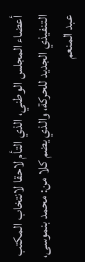أعضاء المجلس الوطني، الذي التأم لاحقا لانتخاب المكتب التنفيذي الجديد للحركة، والذي يضم كلا من: محمد بنموسى، عبد المنعم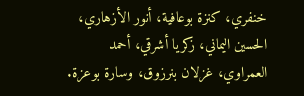خنفري، كنزة بوعافية، أنور الأزهاري، الحسين اليماني، زكريا أشرقي، أحمد العمراوي، غزلان بنرزوق، وسارة بوعزة.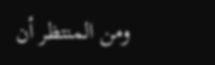ومن المنتظر أن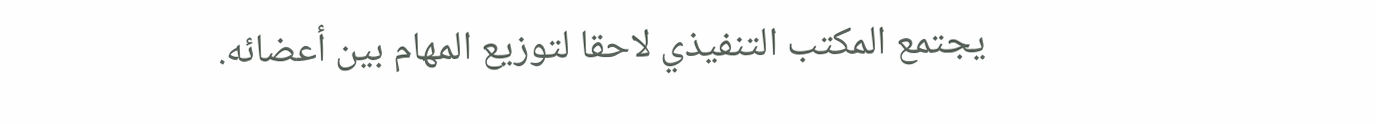يجتمع المكتب التنفيذي لاحقا لتوزيع المهام بين أعضائه.